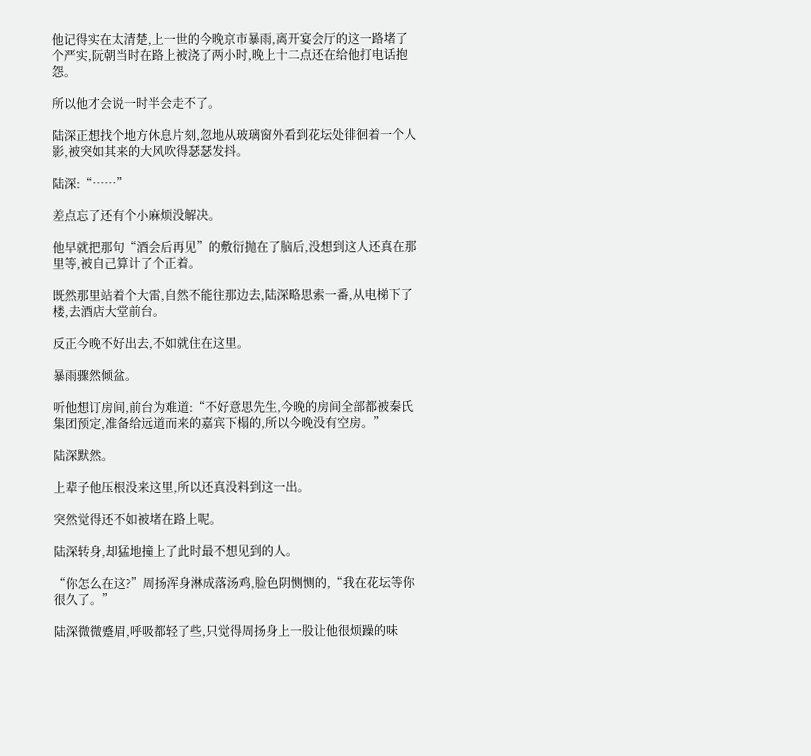他记得实在太清楚,上一世的今晚京市暴雨,离开宴会厅的这一路堵了个严实,阮朝当时在路上被浇了两小时,晚上十二点还在给他打电话抱怨。

所以他才会说一时半会走不了。

陆深正想找个地方休息片刻,忽地从玻璃窗外看到花坛处徘徊着一个人影,被突如其来的大风吹得瑟瑟发抖。

陆深:“……”

差点忘了还有个小麻烦没解决。

他早就把那句“酒会后再见”的敷衍抛在了脑后,没想到这人还真在那里等,被自己算计了个正着。

既然那里站着个大雷,自然不能往那边去,陆深略思索一番,从电梯下了楼,去酒店大堂前台。

反正今晚不好出去,不如就住在这里。

暴雨骤然倾盆。

听他想订房间,前台为难道:“不好意思先生,今晚的房间全部都被秦氏集团预定,准备给远道而来的嘉宾下榻的,所以今晚没有空房。”

陆深默然。

上辈子他压根没来这里,所以还真没料到这一出。

突然觉得还不如被堵在路上呢。

陆深转身,却猛地撞上了此时最不想见到的人。

“你怎么在这?”周扬浑身淋成落汤鸡,脸色阴恻恻的,“我在花坛等你很久了。”

陆深微微蹙眉,呼吸都轻了些,只觉得周扬身上一股让他很烦躁的味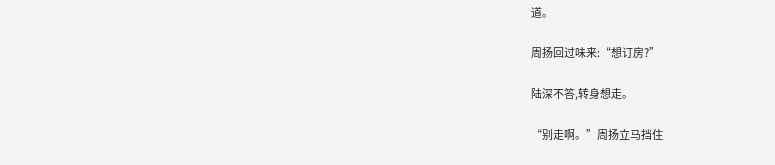道。

周扬回过味来:“想订房?”

陆深不答,转身想走。

“别走啊。”周扬立马挡住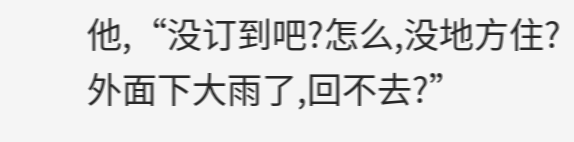他,“没订到吧?怎么,没地方住?外面下大雨了,回不去?”